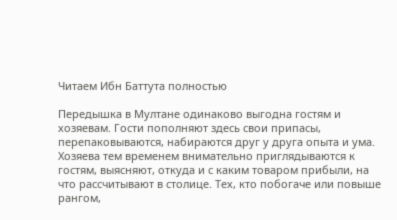Читаем Ибн Баттута полностью

Передышка в Мултане одинаково выгодна гостям и хозяевам. Гости пополняют здесь свои припасы, перепаковываются, набираются друг у друга опыта и ума. Хозяева тем временем внимательно приглядываются к гостям, выясняют, откуда и с каким товаром прибыли, на что рассчитывают в столице. Тех, кто побогаче или повыше рангом,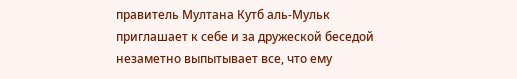правитель Мултана Кутб аль-Мульк приглашает к себе и за дружеской беседой незаметно выпытывает все, что ему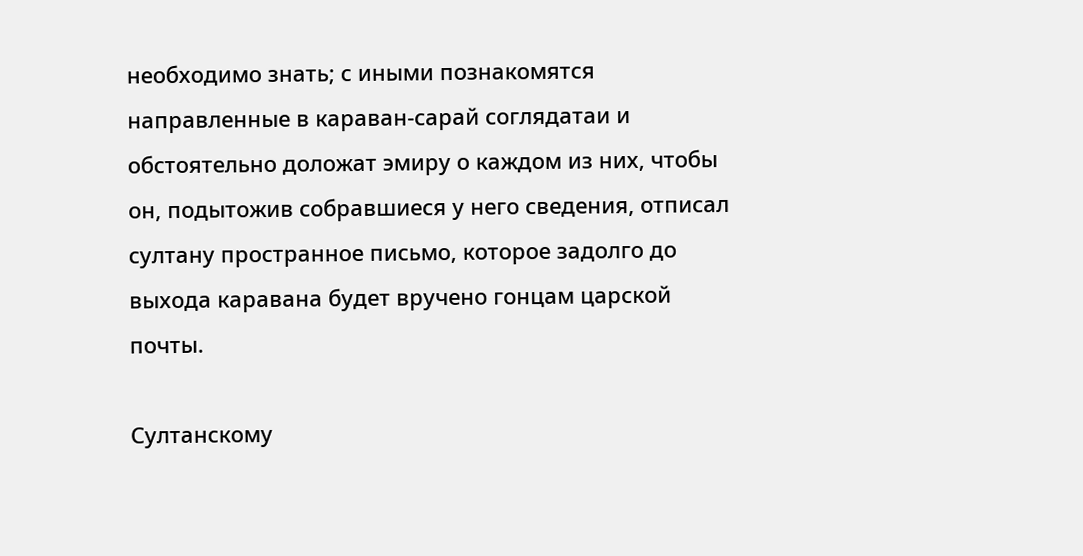необходимо знать; с иными познакомятся направленные в караван-сарай соглядатаи и обстоятельно доложат эмиру о каждом из них, чтобы он, подытожив собравшиеся у него сведения, отписал султану пространное письмо, которое задолго до выхода каравана будет вручено гонцам царской почты.

Султанскому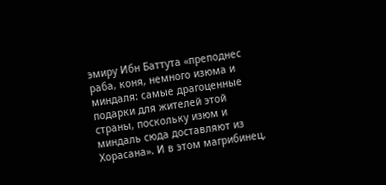эмиру Ибн Баттута «преподнес раба, коня, немного изюма и миндаля: самые драгоценные подарки для жителей этой страны, поскольку изюм и миндаль сюда доставляют из Хорасана». И в этом магрибинец,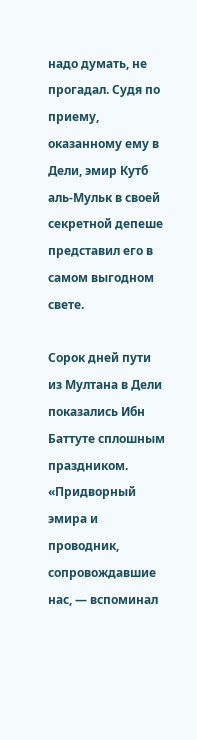надо думать, не прогадал. Судя по приему, оказанному ему в Дели, эмир Кутб аль-Мульк в своей секретной депеше представил его в самом выгодном свете.

Сорок дней пути из Мултана в Дели показались Ибн Баттуте сплошным праздником. «Придворный эмира и проводник, сопровождавшие нас, — вспоминал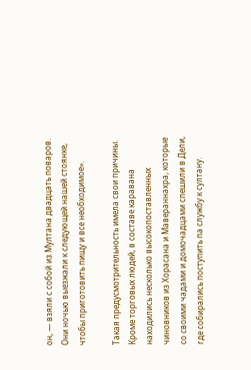он, — взяли с собой из Мултана двадцать поваров. Они ночью выезжали к следующей нашей стоянке, чтобы приготовить пищу и все необходимое».

Такая предусмотрительность имела свои причины. Кроме торговых людей, в составе каравана находились несколько высокопоставленных чиновников из Хорасана и Мавераннахра, которые со своими чадами и домочадцами спешили в Дели, где собирались поступить па службу к султану.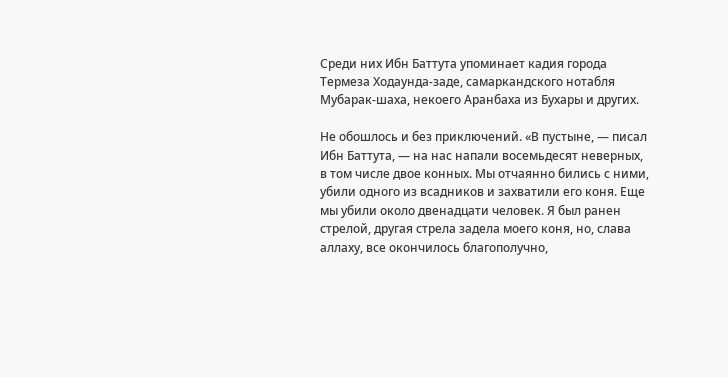Среди них Ибн Баттута упоминает кадия города Термеза Ходаунда-заде, самаркандского нотабля Мубарак-шаха, некоего Аранбаха из Бухары и других.

Не обошлось и без приключений. «В пустыне, — писал Ибн Баттута, — на нас напали восемьдесят неверных, в том числе двое конных. Мы отчаянно бились с ними, убили одного из всадников и захватили его коня. Еще мы убили около двенадцати человек. Я был ранен стрелой, другая стрела задела моего коня, но, слава аллаху, все окончилось благополучно,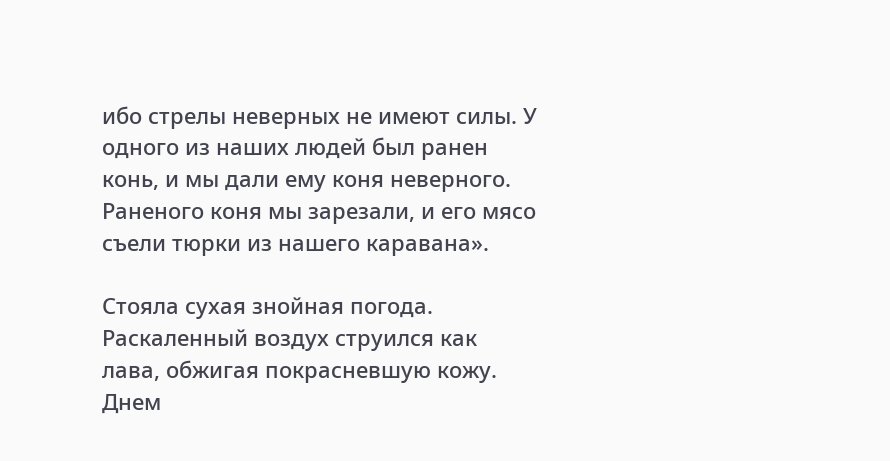ибо стрелы неверных не имеют силы. У одного из наших людей был ранен конь, и мы дали ему коня неверного. Раненого коня мы зарезали, и его мясо съели тюрки из нашего каравана».

Стояла сухая знойная погода. Раскаленный воздух струился как лава, обжигая покрасневшую кожу. Днем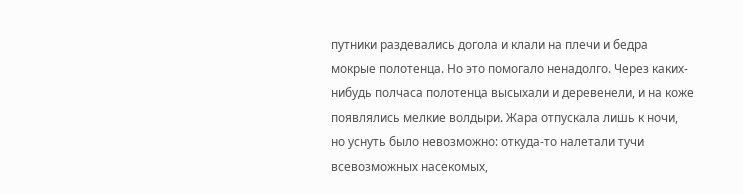путники раздевались догола и клали на плечи и бедра мокрые полотенца. Но это помогало ненадолго. Через каких-нибудь полчаса полотенца высыхали и деревенели, и на коже появлялись мелкие волдыри. Жара отпускала лишь к ночи, но уснуть было невозможно: откуда-то налетали тучи всевозможных насекомых,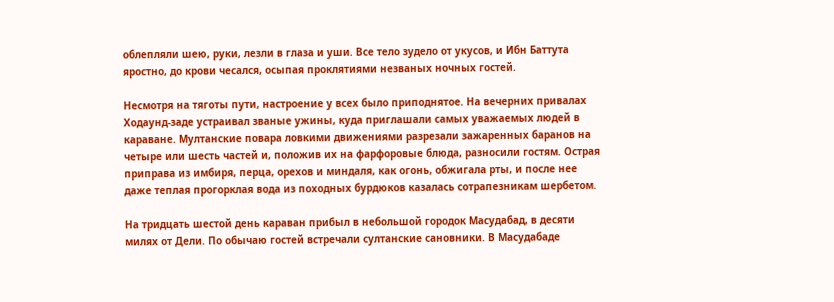облепляли шею, руки, лезли в глаза и уши. Все тело зудело от укусов, и Ибн Баттута яростно, до крови чесался, осыпая проклятиями незваных ночных гостей.

Несмотря на тяготы пути, настроение у всех было приподнятое. На вечерних привалах Ходаунд-заде устраивал званые ужины, куда приглашали самых уважаемых людей в караване. Мултанские повара ловкими движениями разрезали зажаренных баранов на четыре или шесть частей и, положив их на фарфоровые блюда, разносили гостям. Острая приправа из имбиря, перца, орехов и миндаля, как огонь, обжигала рты, и после нее даже теплая прогорклая вода из походных бурдюков казалась сотрапезникам шербетом.

На тридцать шестой день караван прибыл в небольшой городок Масудабад, в десяти милях от Дели. По обычаю гостей встречали султанские сановники. В Масудабаде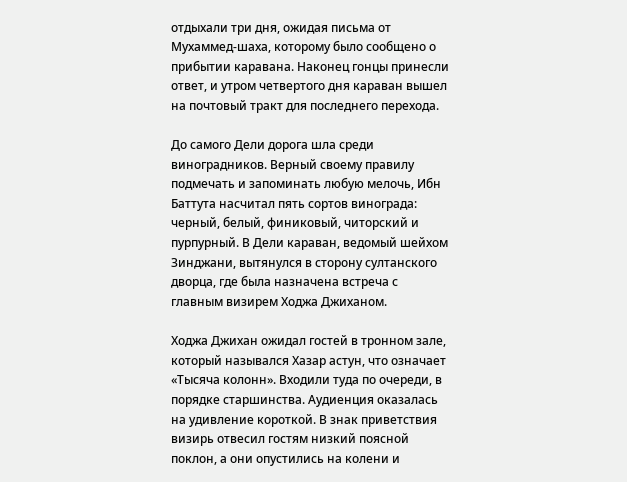отдыхали три дня, ожидая письма от Мухаммед-шаха, которому было сообщено о прибытии каравана. Наконец гонцы принесли ответ, и утром четвертого дня караван вышел на почтовый тракт для последнего перехода.

До самого Дели дорога шла среди виноградников. Верный своему правилу подмечать и запоминать любую мелочь, Ибн Баттута насчитал пять сортов винограда: черный, белый, финиковый, читорский и пурпурный. В Дели караван, ведомый шейхом Зинджани, вытянулся в сторону султанского дворца, где была назначена встреча с главным визирем Ходжа Джиханом.

Ходжа Джихан ожидал гостей в тронном зале, который назывался Хазар астун, что означает «Тысяча колонн». Входили туда по очереди, в порядке старшинства. Аудиенция оказалась на удивление короткой. В знак приветствия визирь отвесил гостям низкий поясной поклон, а они опустились на колени и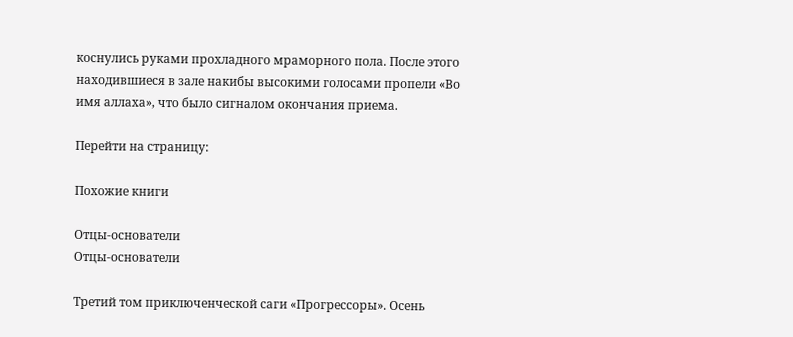коснулись руками прохладного мраморного пола. После этого находившиеся в зале накибы высокими голосами пропели «Во имя аллаха», что было сигналом окончания приема.

Перейти на страницу:

Похожие книги

Отцы-основатели
Отцы-основатели

Третий том приключенческой саги «Прогрессоры». Осень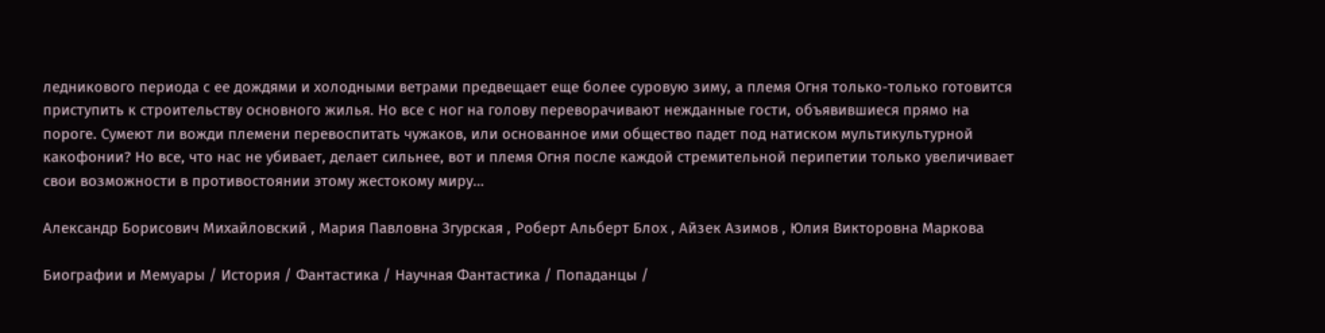ледникового периода с ее дождями и холодными ветрами предвещает еще более суровую зиму, а племя Огня только-только готовится приступить к строительству основного жилья. Но все с ног на голову переворачивают нежданные гости, объявившиеся прямо на пороге. Сумеют ли вожди племени перевоспитать чужаков, или основанное ими общество падет под натиском мультикультурной какофонии? Но все, что нас не убивает, делает сильнее, вот и племя Огня после каждой стремительной перипетии только увеличивает свои возможности в противостоянии этому жестокому миру…

Александр Борисович Михайловский , Мария Павловна Згурская , Роберт Альберт Блох , Айзек Азимов , Юлия Викторовна Маркова

Биографии и Мемуары / История / Фантастика / Научная Фантастика / Попаданцы /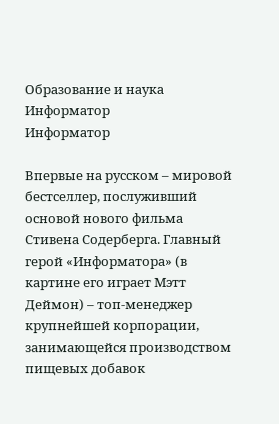Образование и наука
Информатор
Информатор

Впервые на русском – мировой бестселлер, послуживший основой нового фильма Стивена Содерберга. Главный герой «Информатора» (в картине его играет Мэтт Деймон) – топ-менеджер крупнейшей корпорации, занимающейся производством пищевых добавок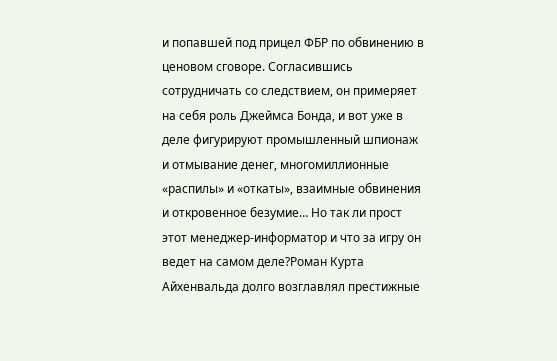и попавшей под прицел ФБР по обвинению в ценовом сговоре. Согласившись сотрудничать со следствием, он примеряет на себя роль Джеймса Бонда, и вот уже в деле фигурируют промышленный шпионаж и отмывание денег, многомиллионные «распилы» и «откаты», взаимные обвинения и откровенное безумие… Но так ли прост этот менеджер-информатор и что за игру он ведет на самом деле?Роман Курта Айхенвальда долго возглавлял престижные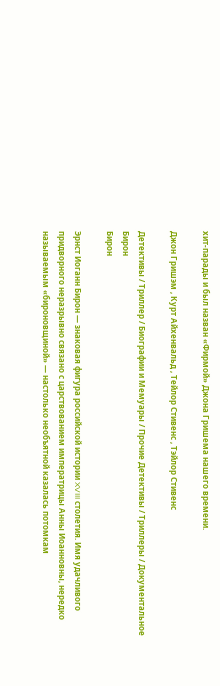хит-парады и был назван «Фирмой» Джона Гришема нашего времени.

Джон Гришэм , Курт Айхенвальд , Тейлор Стивенс , Тэйлор Стивенс

Детективы / Триллер / Биографии и Мемуары / Прочие Детективы / Триллеры / Документальное
Бирон
Бирон

Эрнст Иоганн Бирон — знаковая фигура российской истории XVIII столетия. Имя удачливого придворного неразрывно связано с царствованием императрицы Анны Иоанновны, нередко называемым «бироновщиной» — настолько необъятной казалась потомкам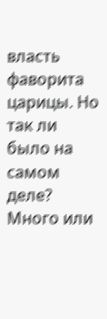власть фаворита царицы. Но так ли было на самом деле? Много или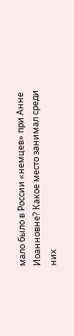мало было в России «немцев» при Анне Иоанновне? Какое место занимал среди них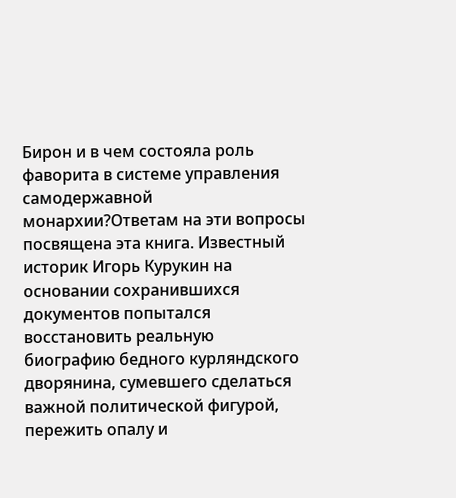Бирон и в чем состояла роль фаворита в системе управления самодержавной монархии?Ответам на эти вопросы посвящена эта книга. Известный историк Игорь Курукин на основании сохранившихся документов попытался восстановить реальную биографию бедного курляндского дворянина, сумевшего сделаться важной политической фигурой, пережить опалу и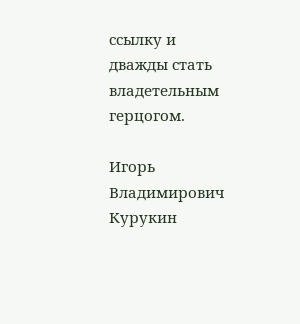ссылку и дважды стать владетельным герцогом.

Игорь Владимирович Курукин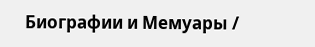Биографии и Мемуары /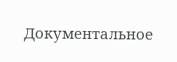Документальное